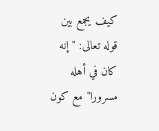كيف يجمع بين قوله تعالى: "إنه كان في أهله مسرورا" مع كون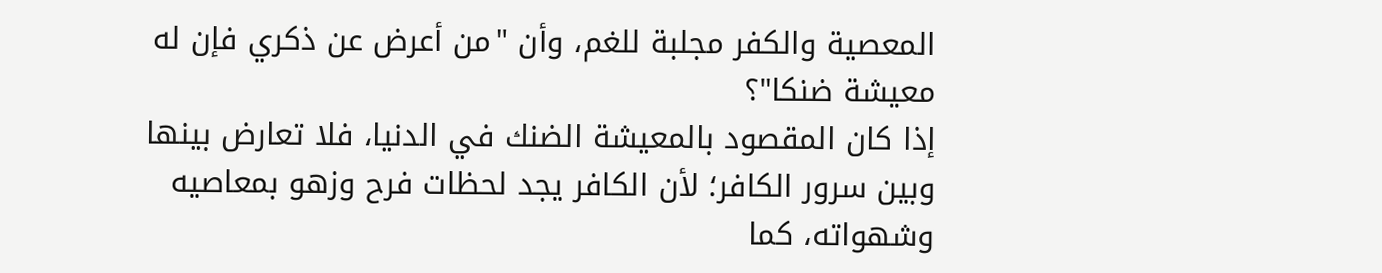المعصية والكفر مجلبة للغم، وأن "من أعرض عن ذكري فإن له معيشة ضنكا"؟
إذا كان المقصود بالمعيشة الضنك في الدنيا، فلا تعارض بينها وبين سرور الكافر؛ لأن الكافر يجد لحظات فرح وزهو بمعاصيه وشهواته، كما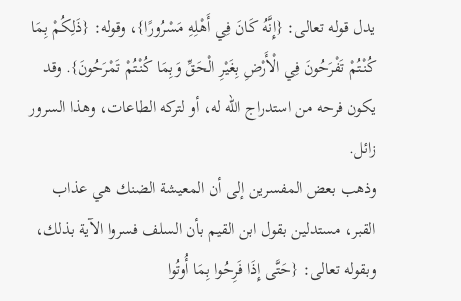يدل قوله تعالى: {إِنَّهُ كَانَ فِي أَهْلِهِ مَسْرُورًا}، وقوله: {ذَلِكُمْ بِمَا كُنْتُمْ تَفْرَحُونَ فِي الْأَرْضِ بِغَيْرِ الْحَقِّ وَبِمَا كُنْتُمْ تَمْرَحُونَ}. وقد يكون فرحه من استدراج الله له، أو لتركه الطاعات، وهذا السرور زائل.
وذهب بعض المفسرين إلى أن المعيشة الضنك هي عذاب القبر، مستدلين بقول ابن القيم بأن السلف فسروا الآية بذلك، وبقوله تعالى: {حَتَّى إِذَا فَرِحُوا بِمَا أُوتُوا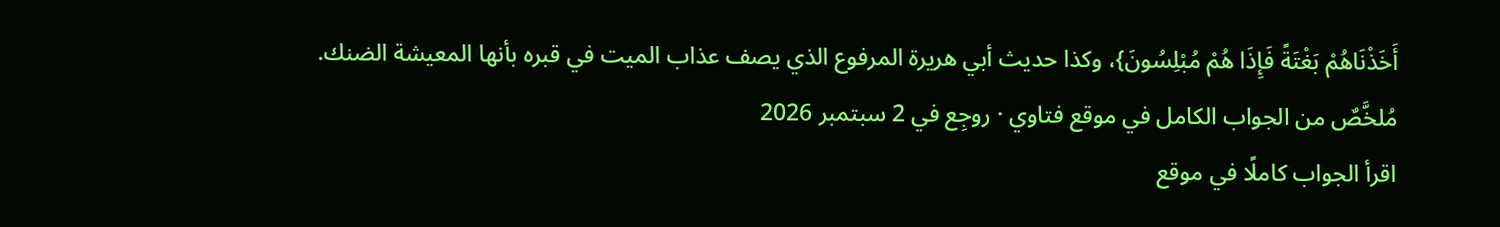أَخَذْنَاهُمْ بَغْتَةً فَإِذَا هُمْ مُبْلِسُونَ}، وكذا حديث أبي هريرة المرفوع الذي يصف عذاب الميت في قبره بأنها المعيشة الضنك.
مُلخَّصٌ من الجواب الكامل في موقع فتاوي · روجِع في 2 سبتمبر 2026
اقرأ الجواب كاملًا في موقع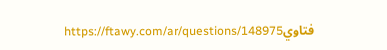فتاويhttps://ftawy.com/ar/questions/148975